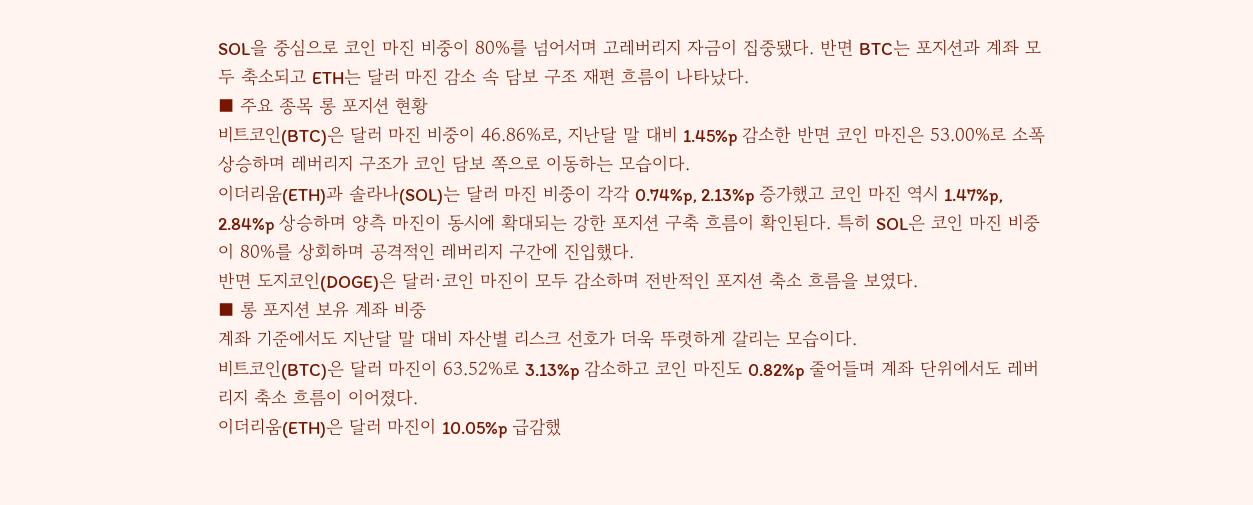SOL을 중심으로 코인 마진 비중이 80%를 넘어서며 고레버리지 자금이 집중됐다. 반면 BTC는 포지션과 계좌 모두 축소되고 ETH는 달러 마진 감소 속 담보 구조 재편 흐름이 나타났다.
■ 주요 종목 롱 포지션 현황
비트코인(BTC)은 달러 마진 비중이 46.86%로, 지난달 말 대비 1.45%p 감소한 반면 코인 마진은 53.00%로 소폭 상승하며 레버리지 구조가 코인 담보 쪽으로 이동하는 모습이다.
이더리움(ETH)과 솔라나(SOL)는 달러 마진 비중이 각각 0.74%p, 2.13%p 증가했고 코인 마진 역시 1.47%p, 2.84%p 상승하며 양측 마진이 동시에 확대되는 강한 포지션 구축 흐름이 확인된다. 특히 SOL은 코인 마진 비중이 80%를 상회하며 공격적인 레버리지 구간에 진입했다.
반면 도지코인(DOGE)은 달러·코인 마진이 모두 감소하며 전반적인 포지션 축소 흐름을 보였다.
■ 롱 포지션 보유 계좌 비중
계좌 기준에서도 지난달 말 대비 자산별 리스크 선호가 더욱 뚜렷하게 갈리는 모습이다.
비트코인(BTC)은 달러 마진이 63.52%로 3.13%p 감소하고 코인 마진도 0.82%p 줄어들며 계좌 단위에서도 레버리지 축소 흐름이 이어졌다.
이더리움(ETH)은 달러 마진이 10.05%p 급감했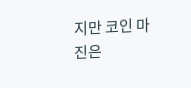지만 코인 마진은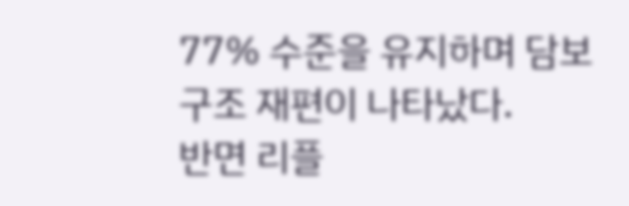77% 수준을 유지하며 담보 구조 재편이 나타났다.
반면 리플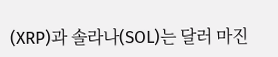(XRP)과 솔라나(SOL)는 달러 마진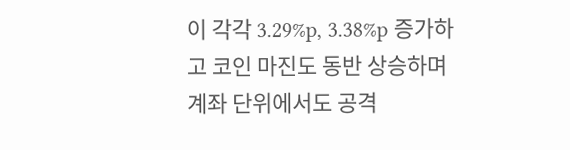이 각각 3.29%p, 3.38%p 증가하고 코인 마진도 동반 상승하며 계좌 단위에서도 공격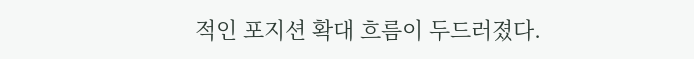적인 포지션 확대 흐름이 두드러졌다.